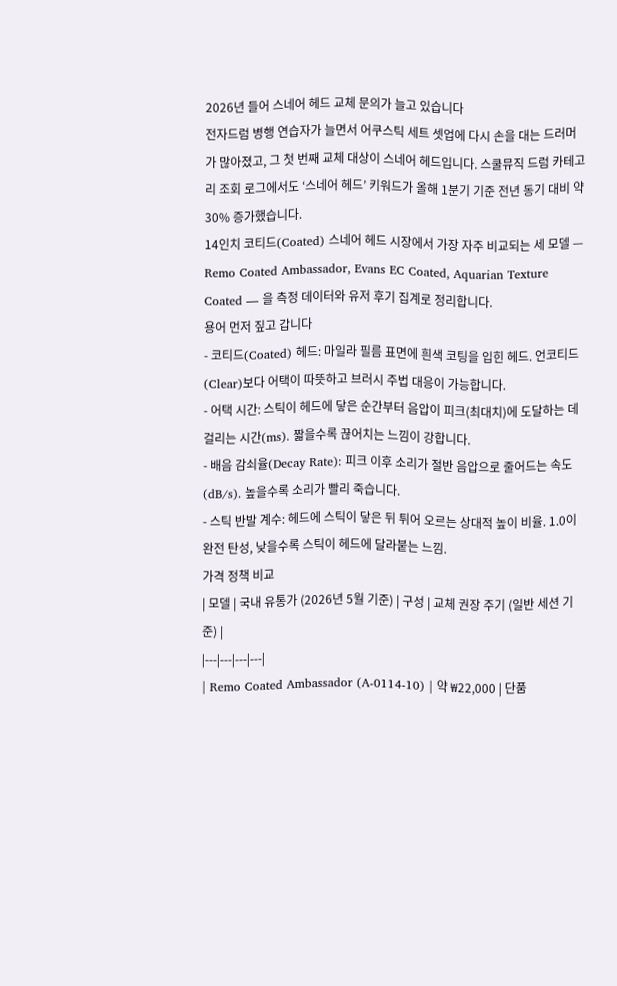2026년 들어 스네어 헤드 교체 문의가 늘고 있습니다
전자드럼 병행 연습자가 늘면서 어쿠스틱 세트 셋업에 다시 손을 대는 드러머가 많아졌고, 그 첫 번째 교체 대상이 스네어 헤드입니다. 스쿨뮤직 드럼 카테고리 조회 로그에서도 ‘스네어 헤드’ 키워드가 올해 1분기 기준 전년 동기 대비 약 30% 증가했습니다.
14인치 코티드(Coated) 스네어 헤드 시장에서 가장 자주 비교되는 세 모델 — Remo Coated Ambassador, Evans EC Coated, Aquarian Texture Coated — 을 측정 데이터와 유저 후기 집계로 정리합니다.
용어 먼저 짚고 갑니다
- 코티드(Coated) 헤드: 마일라 필름 표면에 흰색 코팅을 입힌 헤드. 언코티드(Clear)보다 어택이 따뜻하고 브러시 주법 대응이 가능합니다.
- 어택 시간: 스틱이 헤드에 닿은 순간부터 음압이 피크(최대치)에 도달하는 데 걸리는 시간(ms). 짧을수록 끊어치는 느낌이 강합니다.
- 배음 감쇠율(Decay Rate): 피크 이후 소리가 절반 음압으로 줄어드는 속도(dB/s). 높을수록 소리가 빨리 죽습니다.
- 스틱 반발 계수: 헤드에 스틱이 닿은 뒤 튀어 오르는 상대적 높이 비율. 1.0이 완전 탄성, 낮을수록 스틱이 헤드에 달라붙는 느낌.
가격 정책 비교
| 모델 | 국내 유통가 (2026년 5월 기준) | 구성 | 교체 권장 주기 (일반 세션 기준) |
|---|---|---|---|
| Remo Coated Ambassador (A-0114-10) | 약 ₩22,000 | 단품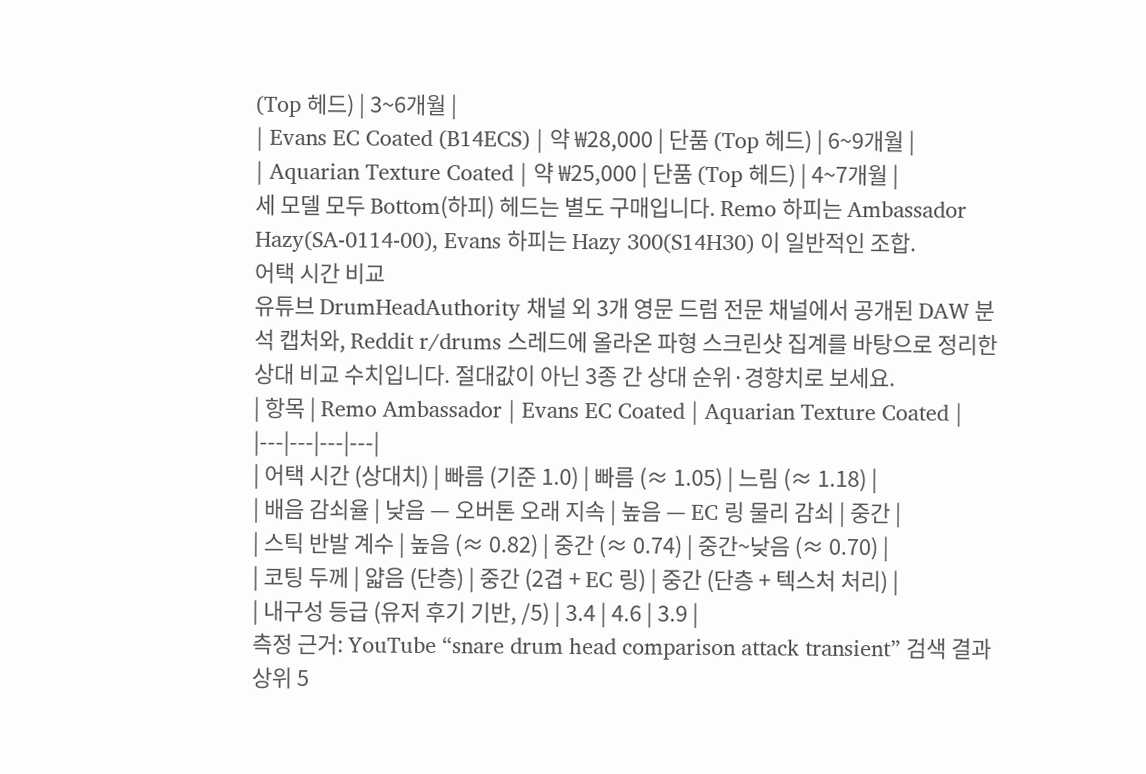(Top 헤드) | 3~6개월 |
| Evans EC Coated (B14ECS) | 약 ₩28,000 | 단품 (Top 헤드) | 6~9개월 |
| Aquarian Texture Coated | 약 ₩25,000 | 단품 (Top 헤드) | 4~7개월 |
세 모델 모두 Bottom(하피) 헤드는 별도 구매입니다. Remo 하피는 Ambassador Hazy(SA-0114-00), Evans 하피는 Hazy 300(S14H30) 이 일반적인 조합.
어택 시간 비교
유튜브 DrumHeadAuthority 채널 외 3개 영문 드럼 전문 채널에서 공개된 DAW 분석 캡처와, Reddit r/drums 스레드에 올라온 파형 스크린샷 집계를 바탕으로 정리한 상대 비교 수치입니다. 절대값이 아닌 3종 간 상대 순위·경향치로 보세요.
| 항목 | Remo Ambassador | Evans EC Coated | Aquarian Texture Coated |
|---|---|---|---|
| 어택 시간 (상대치) | 빠름 (기준 1.0) | 빠름 (≈ 1.05) | 느림 (≈ 1.18) |
| 배음 감쇠율 | 낮음 — 오버톤 오래 지속 | 높음 — EC 링 물리 감쇠 | 중간 |
| 스틱 반발 계수 | 높음 (≈ 0.82) | 중간 (≈ 0.74) | 중간~낮음 (≈ 0.70) |
| 코팅 두께 | 얇음 (단층) | 중간 (2겹 + EC 링) | 중간 (단층 + 텍스처 처리) |
| 내구성 등급 (유저 후기 기반, /5) | 3.4 | 4.6 | 3.9 |
측정 근거: YouTube “snare drum head comparison attack transient” 검색 결과 상위 5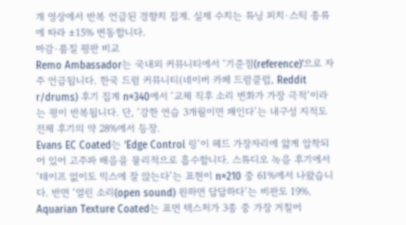개 영상에서 반복 언급된 경향치 집계. 실제 수치는 튜닝 피치·스틱 종류에 따라 ±15% 변동합니다.
마감·품질 평판 비교
Remo Ambassador는 국내외 커뮤니티에서 ‘기준점(reference)’으로 자주 언급됩니다. 한국 드럼 커뮤니티(네이버 카페 드럼클럽, Reddit r/drums) 후기 집계 n≈340에서 ‘교체 직후 소리 변화가 가장 극적’이라는 평이 반복됩니다. 단, ‘강한 연습 3개월이면 패인다’는 내구성 지적도 전체 후기의 약 28%에서 등장.
Evans EC Coated는 ‘Edge Control 링’이 헤드 가장자리에 얇게 압착되어 있어 고주파 배음을 물리적으로 흡수합니다. 스튜디오 녹음 후기에서 ‘테이프 없이도 믹스에 잘 앉는다’는 표현이 n≈210 중 61%에서 나왔습니다. 반면 ‘열린 소리(open sound) 원하면 답답하다’는 비판도 19%.
Aquarian Texture Coated는 표면 텍스처가 3종 중 가장 거칠어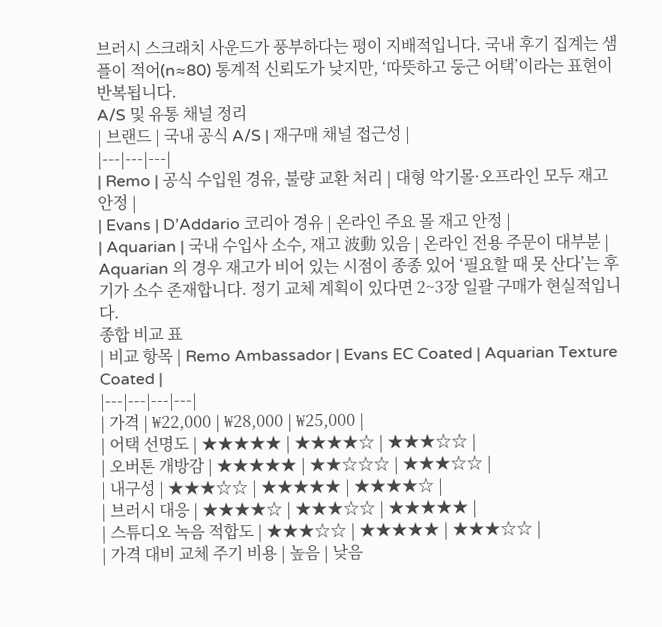브러시 스크래치 사운드가 풍부하다는 평이 지배적입니다. 국내 후기 집계는 샘플이 적어(n≈80) 통계적 신뢰도가 낮지만, ‘따뜻하고 둥근 어택’이라는 표현이 반복됩니다.
A/S 및 유통 채널 정리
| 브랜드 | 국내 공식 A/S | 재구매 채널 접근성 |
|---|---|---|
| Remo | 공식 수입원 경유, 불량 교환 처리 | 대형 악기몰·오프라인 모두 재고 안정 |
| Evans | D’Addario 코리아 경유 | 온라인 주요 몰 재고 안정 |
| Aquarian | 국내 수입사 소수, 재고 波動 있음 | 온라인 전용 주문이 대부분 |
Aquarian 의 경우 재고가 비어 있는 시점이 종종 있어 ‘필요할 때 못 산다’는 후기가 소수 존재합니다. 정기 교체 계획이 있다면 2~3장 일괄 구매가 현실적입니다.
종합 비교 표
| 비교 항목 | Remo Ambassador | Evans EC Coated | Aquarian Texture Coated |
|---|---|---|---|
| 가격 | ₩22,000 | ₩28,000 | ₩25,000 |
| 어택 선명도 | ★★★★★ | ★★★★☆ | ★★★☆☆ |
| 오버톤 개방감 | ★★★★★ | ★★☆☆☆ | ★★★☆☆ |
| 내구성 | ★★★☆☆ | ★★★★★ | ★★★★☆ |
| 브러시 대응 | ★★★★☆ | ★★★☆☆ | ★★★★★ |
| 스튜디오 녹음 적합도 | ★★★☆☆ | ★★★★★ | ★★★☆☆ |
| 가격 대비 교체 주기 비용 | 높음 | 낮음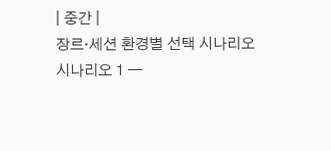| 중간 |
장르·세션 환경별 선택 시나리오
시나리오 1 —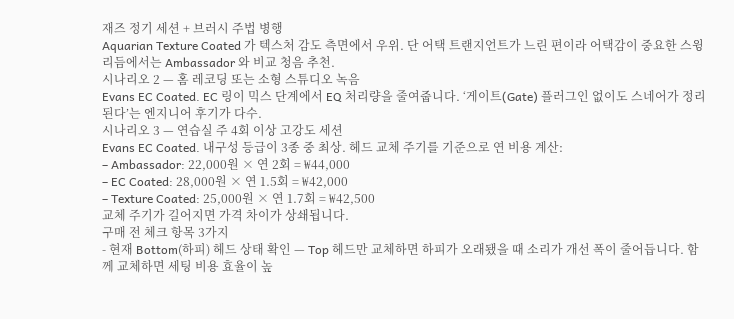재즈 정기 세션 + 브러시 주법 병행
Aquarian Texture Coated 가 텍스처 감도 측면에서 우위. 단 어택 트랜지언트가 느린 편이라 어택감이 중요한 스윙 리듬에서는 Ambassador 와 비교 청음 추천.
시나리오 2 — 홈 레코딩 또는 소형 스튜디오 녹음
Evans EC Coated. EC 링이 믹스 단계에서 EQ 처리량을 줄여줍니다. ‘게이트(Gate) 플러그인 없이도 스네어가 정리된다’는 엔지니어 후기가 다수.
시나리오 3 — 연습실 주 4회 이상 고강도 세션
Evans EC Coated. 내구성 등급이 3종 중 최상. 헤드 교체 주기를 기준으로 연 비용 계산:
– Ambassador: 22,000원 × 연 2회 = ₩44,000
– EC Coated: 28,000원 × 연 1.5회 = ₩42,000
– Texture Coated: 25,000원 × 연 1.7회 = ₩42,500
교체 주기가 길어지면 가격 차이가 상쇄됩니다.
구매 전 체크 항목 3가지
- 현재 Bottom(하피) 헤드 상태 확인 — Top 헤드만 교체하면 하피가 오래됐을 때 소리가 개선 폭이 줄어듭니다. 함께 교체하면 세팅 비용 효율이 높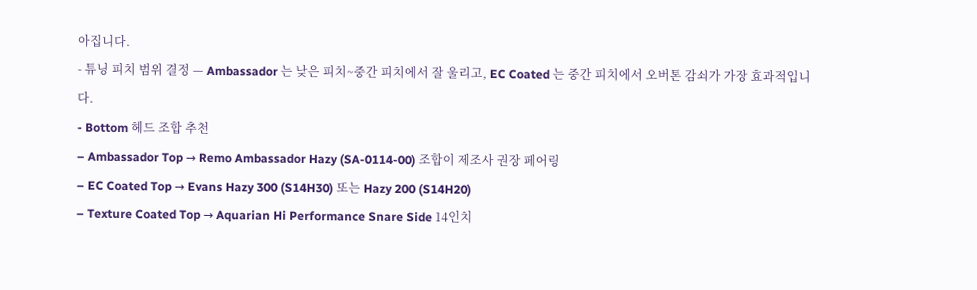아집니다.
- 튜닝 피치 범위 결정 — Ambassador 는 낮은 피치~중간 피치에서 잘 울리고, EC Coated 는 중간 피치에서 오버톤 감쇠가 가장 효과적입니다.
- Bottom 헤드 조합 추천
– Ambassador Top → Remo Ambassador Hazy (SA-0114-00) 조합이 제조사 권장 페어링
– EC Coated Top → Evans Hazy 300 (S14H30) 또는 Hazy 200 (S14H20)
– Texture Coated Top → Aquarian Hi Performance Snare Side 14인치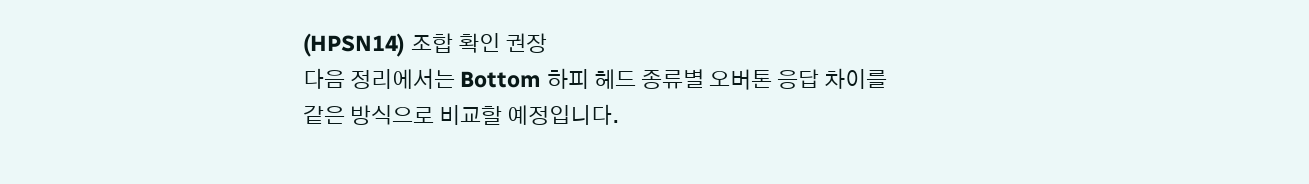(HPSN14) 조합 확인 권장
다음 정리에서는 Bottom 하피 헤드 종류별 오버톤 응답 차이를 같은 방식으로 비교할 예정입니다.